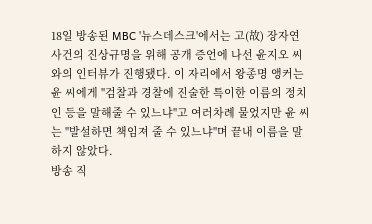18일 방송된 MBC '뉴스데스크'에서는 고(故) 장자연 사건의 진상규명을 위해 공개 증언에 나선 윤지오 씨와의 인터뷰가 진행됐다. 이 자리에서 왕종명 앵커는 윤 씨에게 "검찰과 경찰에 진술한 특이한 이름의 정치인 등을 말해줄 수 있느냐"고 여러차례 물었지만 윤 씨는 "발설하면 책임져 줄 수 있느냐"며 끝내 이름을 말하지 않았다.
방송 직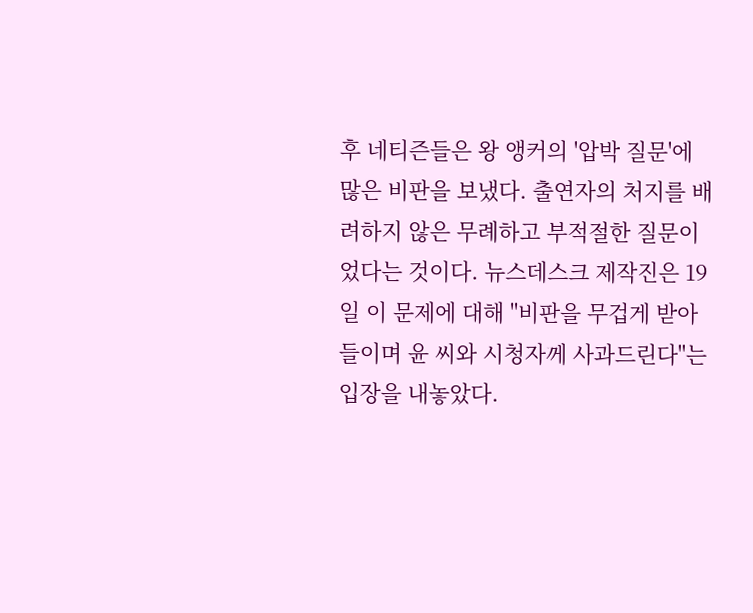후 네티즌들은 왕 앵커의 '압박 질문'에 많은 비판을 보냈다. 출연자의 처지를 배려하지 않은 무례하고 부적절한 질문이었다는 것이다. 뉴스데스크 제작진은 19일 이 문제에 대해 "비판을 무겁게 받아들이며 윤 씨와 시청자께 사과드린다"는 입장을 내놓았다.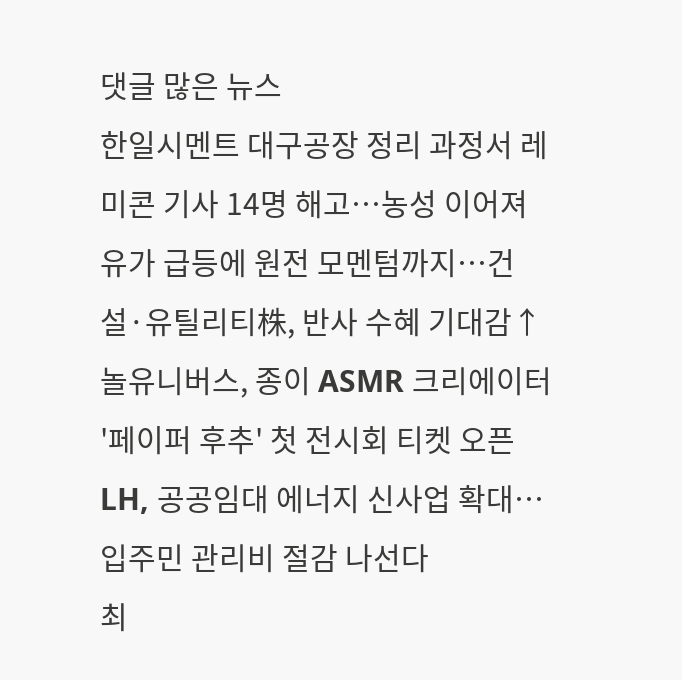댓글 많은 뉴스
한일시멘트 대구공장 정리 과정서 레미콘 기사 14명 해고…농성 이어져
유가 급등에 원전 모멘텀까지…건설·유틸리티株, 반사 수혜 기대감↑
놀유니버스, 종이 ASMR 크리에이터 '페이퍼 후추' 첫 전시회 티켓 오픈
LH, 공공임대 에너지 신사업 확대…입주민 관리비 절감 나선다
최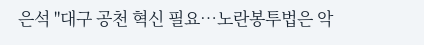은석 "대구 공천 혁신 필요…노란봉투법은 악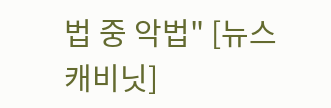법 중 악법" [뉴스캐비닛]